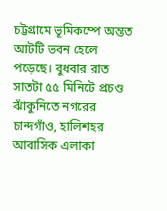চট্টগ্রামে ভূমিকম্পে অন্তত আটটি ভবন হেলে পড়েছে। বুধবার রাত সাতটা ৫৫ মিনিটে প্রচণ্ড ঝাঁকুনিতে নগরের চান্দগাঁও, হালিশহর আবাসিক এলাকা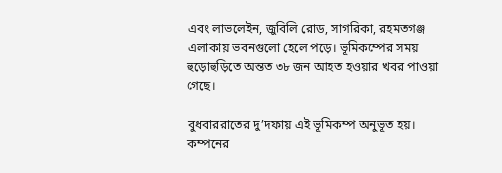এবং লাভলেইন, জুবিলি রোড, সাগরিকা, রহমতগঞ্জ এলাকায় ভবনগুলো হেলে পড়ে। ভূমিকম্পের সময় হুড়োহুড়িতে অন্তত ৩৮ জন আহত হওয়ার খবর পাওয়া গেছে।

বুধবাররাতের দু’দফায় এই ভূমিকম্প অনুভূত হয়। কম্পনের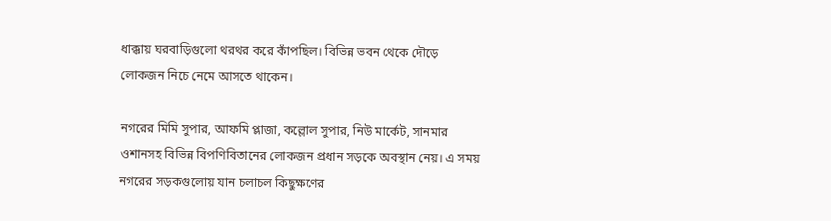ধাক্কায় ঘরবাড়িগুলো থরথর করে কাঁপছিল। বিভিন্ন ভবন থেকে দৌড়ে লোকজন নিচে নেমে আসতে থাকেন।

নগরের মিমি সুপার, আফমি প্লাজা, কল্লোল সুপার, নিউ মার্কেট, সানমার ওশানসহ বিভিন্ন বিপণিবিতানের লোকজন প্রধান সড়কে অবস্থান নেয়। এ সময় নগরের সড়কগুলোয় যান চলাচল কিছুক্ষণের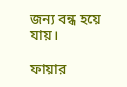জন্য বন্ধ হয়ে যায়।

ফায়ার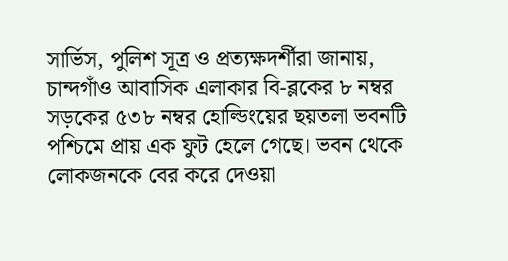সার্ভিস, পুলিশ সূত্র ও প্রত্যক্ষদর্শীরা জানায়, চান্দগাঁও আবাসিক এলাকার বি-ব্লকের ৮ নম্বর সড়কের ৫৩৮ নম্বর হোল্ডিংয়ের ছয়তলা ভবনটি পশ্চিমে প্রায় এক ফুট হেলে গেছে। ভবন থেকে লোকজনকে বের করে দেওয়া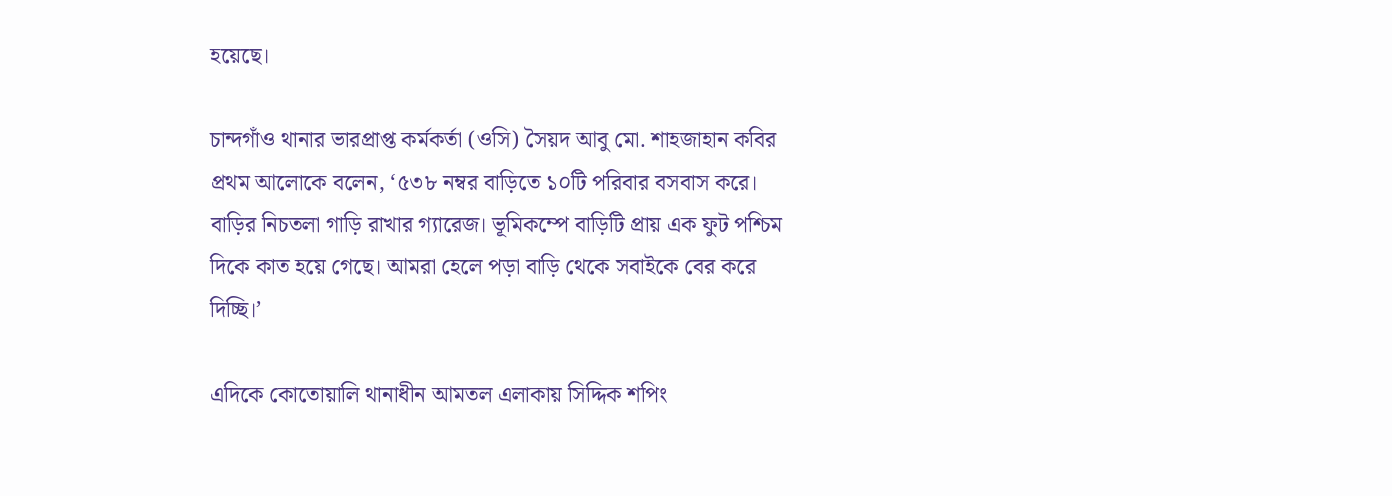হয়েছে।

চান্দগাঁও থানার ভারপ্রাপ্ত কর্মকর্তা (ওসি) সৈয়দ আবু মো. শাহজাহান কবির প্রথম আলোকে বলেন, ‘৫৩৮ নম্বর বাড়িতে ১০টি পরিবার বসবাস করে। বাড়ির নিচতলা গাড়ি রাখার গ্যারেজ। ভূমিকম্পে বাড়িটি প্রায় এক ফুট পশ্চিম দিকে কাত হয়ে গেছে। আমরা হেলে পড়া বাড়ি থেকে সবাইকে বের করে দিচ্ছি।’

এদিকে কোতোয়ালি থানাধীন আমতল এলাকায় সিদ্দিক শপিং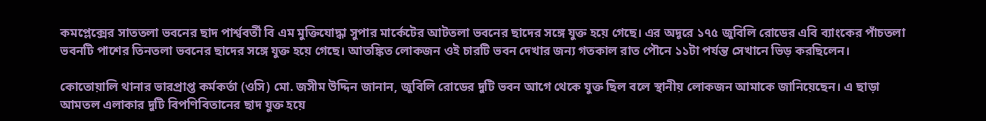কমপ্লেক্সের সাততলা ভবনের ছাদ পার্শ্ববর্তী বি এম মুক্তিযোদ্ধা সুপার মার্কেটের আটতলা ভবনের ছাদের সঙ্গে যুক্ত হয়ে গেছে। এর অদূরে ১৭৫ জুবিলি রোডের এবি ব্যাংকের পাঁচতলা ভবনটি পাশের তিনতলা ভবনের ছাদের সঙ্গে যুক্ত হয়ে গেছে। আতঙ্কিত লোকজন ওই চারটি ভবন দেখার জন্য গতকাল রাত পৌনে ১১টা পর্যন্ত সেখানে ভিড় করছিলেন।

কোতোয়ালি থানার ভারপ্রাপ্ত কর্মকর্তা (ওসি) মো. জসীম উদ্দিন জানান, জুবিলি রোডের দুটি ভবন আগে থেকে যুক্ত ছিল বলে স্থানীয় লোকজন আমাকে জানিয়েছেন। এ ছাড়া আমতল এলাকার দুটি বিপণিবিতানের ছাদ যুক্ত হয়ে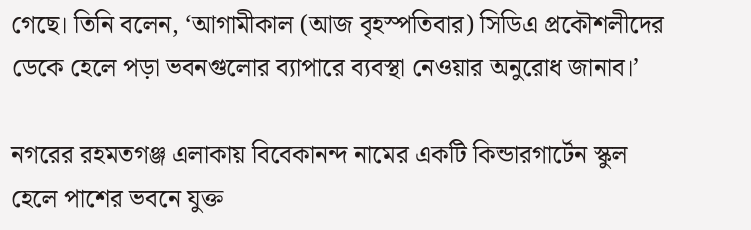গেছে। তিনি বলেন, ‘আগামীকাল (আজ বৃহস্পতিবার) সিডিএ প্রকৌশলীদের ডেকে হেলে পড়া ভবনগুলোর ব্যাপারে ব্যবস্থা নেওয়ার অনুরোধ জানাব।’

নগরের রহমতগঞ্জ এলাকায় বিবেকানন্দ নামের একটি কিন্ডারগার্টেন স্কুল হেলে পাশের ভবনে যুক্ত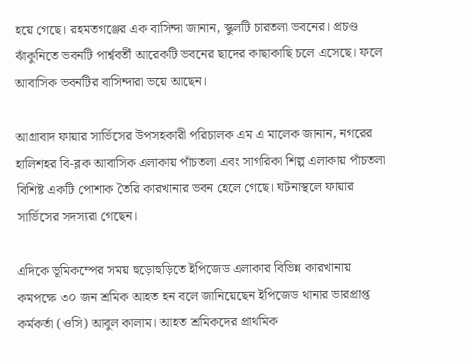হয়ে গেছে। রহমতগঞ্জের এক বাসিন্দা জানান, স্কুলটি চারতলা ভবনের। প্রচণ্ড ঝাঁকুনিতে ভবনটি পার্শ্ববর্তী আরেকটি ভবনের ছাদের কাছাকাছি চলে এসেছে। ফলে আবাসিক ভবনটির বাসিন্দারা ভয়ে আছেন।

আগ্রাবাদ ফায়ার সার্ভিসের উপসহকারী পরিচালক এম এ মালেক জানান, নগরের হালিশহর বি-ব্লক আবাসিক এলাকায় পাঁচতলা এবং সাগরিকা শিল্প এলাকায় পাঁচতলা বিশিষ্ট একটি পোশাক তৈরি কারখানার ভবন হেলে গেছে। ঘটনাস্থলে ফায়ার সার্ভিসের সদস্যরা গেছেন।

এদিকে ভূমিকম্পের সময় হুড়োহুড়িতে ইপিজেড এলাকার বিভিন্ন কারখানায় কমপক্ষে ৩০ জন শ্রমিক আহত হন বলে জানিয়েছেন ইপিজেড থানার ভারপ্রাপ্ত কর্মকর্তা (ওসি) আবুল কালাম। আহত শ্রমিকদের প্রাথমিক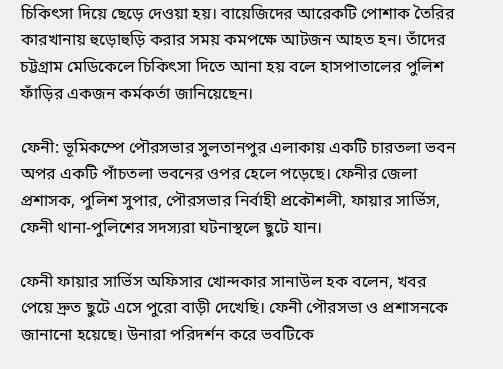চিকিৎসা দিয়ে ছেড়ে দেওয়া হয়। বায়েজিদের আরেকটি পোশাক তৈরির কারখানায় হুড়োহুড়ি করার সময় কমপক্ষে আটজন আহত হন। তাঁদের চট্টগ্রাম মেডিকেলে চিকিৎসা দিতে আনা হয় বলে হাসপাতালের পুলিশ ফাঁড়ির একজন কর্মকর্তা জানিয়েছেন।

ফেনী: ভূমিকম্পে পৌরসভার সুলতানপুর এলাকায় একটি চারতলা ভবন অপর একটি পাঁচতলা ভবনের ওপর হেলে পড়েছে। ফেনীর জেলা প্রশাসক, পুলিশ সুপার, পৌরসভার নির্বাহী প্রকৌশলী, ফায়ার সার্ভিস, ফেনী থানা-পুলিশের সদস্যরা ঘটনাস্থলে ছুটে যান।

ফেনী ফায়ার সার্ভিস অফিসার খোন্দকার সানাউল হক বলেন, খবর পেয়ে দ্রুত ছুটে এসে পুরো বাড়ী দেখেছি। ফেনী পৌরসভা ও প্রশাসনকে জানানো হয়েছে। উনারা পরিদর্শন করে ভবটিকে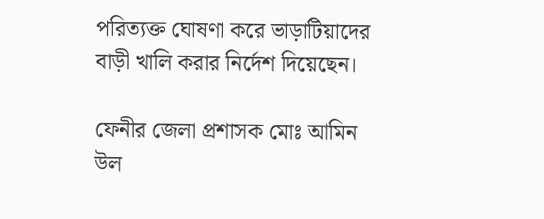পরিত্যক্ত ঘোষণা করে ভাড়াটিয়াদের বাড়ী খালি করার নির্দেশ দিয়েছেন।

ফেনীর জেলা প্রশাসক মোঃ আমিন উল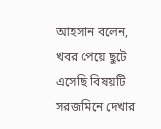আহসান বলেন, খবর পেয়ে ছুটে এসেছি বিষয়টি সরজমিনে দেখার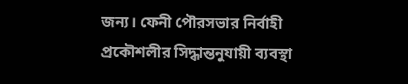জন্য। ফেনী পৌরসভার নির্বাহী প্রকৌশলীর সিদ্ধান্তনুযায়ী ব্যবস্থা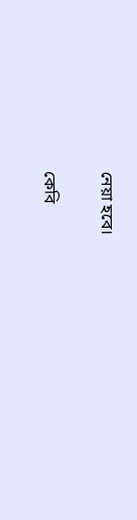নেয়া হবে।

কেবি